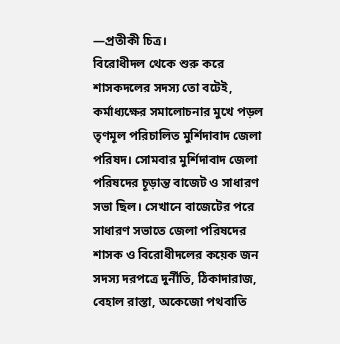—প্রতীকী চিত্র।
বিরোধীদল থেকে শুরু করে শাসকদলের সদস্য তো বটেই, কর্মাধ্যক্ষের সমালোচনার মুখে পড়ল তৃণমূল পরিচালিত মুর্শিদাবাদ জেলা পরিষদ। সোমবার মুর্শিদাবাদ জেলা পরিষদের চূড়ান্ত বাজেট ও সাধারণ সভা ছিল। সেখানে বাজেটের পরে সাধারণ সভাতে জেলা পরিষদের শাসক ও বিরোধীদলের কয়েক জন সদস্য দরপত্রে দুর্নীতি, ঠিকাদারাজ, বেহাল রাস্তা, অকেজো পথবাতি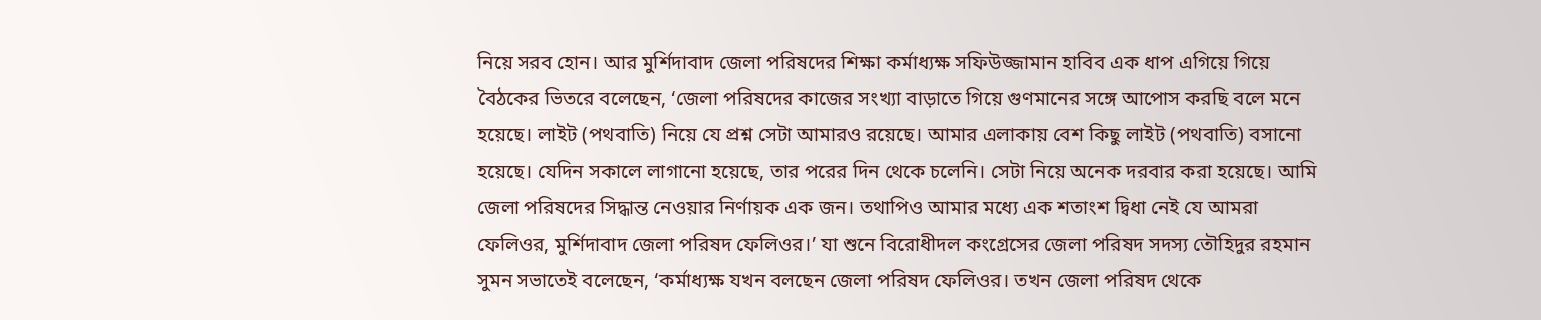নিয়ে সরব হোন। আর মুর্শিদাবাদ জেলা পরিষদের শিক্ষা কর্মাধ্যক্ষ সফিউজ্জামান হাবিব এক ধাপ এগিয়ে গিয়ে বৈঠকের ভিতরে বলেছেন, ‘জেলা পরিষদের কাজের সংখ্যা বাড়াতে গিয়ে গুণমানের সঙ্গে আপোস করছি বলে মনে হয়েছে। লাইট (পথবাতি) নিয়ে যে প্রশ্ন সেটা আমারও রয়েছে। আমার এলাকায় বেশ কিছু লাইট (পথবাতি) বসানো হয়েছে। যেদিন সকালে লাগানো হয়েছে, তার পরের দিন থেকে চলেনি। সেটা নিয়ে অনেক দরবার করা হয়েছে। আমি জেলা পরিষদের সিদ্ধান্ত নেওয়ার নির্ণায়ক এক জন। তথাপিও আমার মধ্যে এক শতাংশ দ্বিধা নেই যে আমরা ফেলিওর, মুর্শিদাবাদ জেলা পরিষদ ফেলিওর।’ যা শুনে বিরোধীদল কংগ্রেসের জেলা পরিষদ সদস্য তৌহিদুর রহমান সুমন সভাতেই বলেছেন, ‘কর্মাধ্যক্ষ যখন বলছেন জেলা পরিষদ ফেলিওর। তখন জেলা পরিষদ থেকে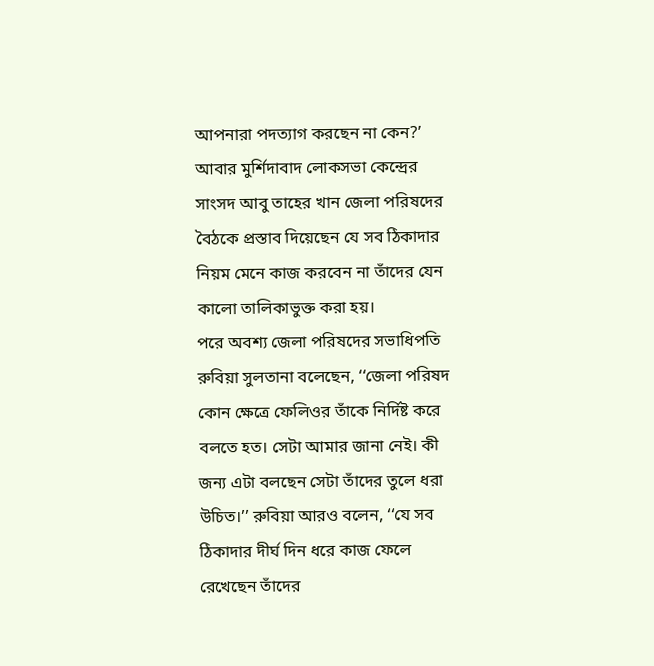আপনারা পদত্যাগ করছেন না কেন?’ আবার মুর্শিদাবাদ লোকসভা কেন্দ্রের সাংসদ আবু তাহের খান জেলা পরিষদের বৈঠকে প্রস্তাব দিয়েছেন যে সব ঠিকাদার নিয়ম মেনে কাজ করবেন না তাঁদের যেন কালো তালিকাভুক্ত করা হয়।
পরে অবশ্য জেলা পরিষদের সভাধিপতি রুবিয়া সুলতানা বলেছেন, ‘‘জেলা পরিষদ কোন ক্ষেত্রে ফেলিওর তাঁকে নির্দিষ্ট করে বলতে হত। সেটা আমার জানা নেই। কী জন্য এটা বলছেন সেটা তাঁদের তুলে ধরা উচিত।’’ রুবিয়া আরও বলেন, ‘‘যে সব ঠিকাদার দীর্ঘ দিন ধরে কাজ ফেলে রেখেছেন তাঁদের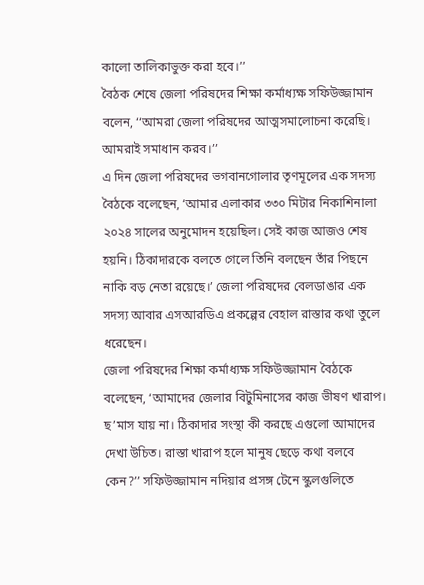কালো তালিকাভুক্ত করা হবে।’’
বৈঠক শেষে জেলা পরিষদের শিক্ষা কর্মাধ্যক্ষ সফিউজ্জামান বলেন, ‘‘আমরা জেলা পরিষদের আত্মসমালোচনা করেছি। আমরাই সমাধান করব।’’
এ দিন জেলা পরিষদের ভগবানগোলার তৃণমূলের এক সদস্য বৈঠকে বলেছেন, ‘আমার এলাকার ৩৩০ মিটার নিকাশিনালা ২০২৪ সালের অনুমোদন হয়েছিল। সেই কাজ আজও শেষ হয়নি। ঠিকাদারকে বলতে গেলে তিনি বলছেন তাঁর পিছনে নাকি বড় নেতা রয়েছে।’ জেলা পরিষদের বেলডাঙার এক সদস্য আবার এসআরডিএ প্রকল্পের বেহাল রাস্তার কথা তুলে ধরেছেন।
জেলা পরিষদের শিক্ষা কর্মাধ্যক্ষ সফিউজ্জামান বৈঠকে বলেছেন, ‘আমাদের জেলার বিটুমিনাসের কাজ ভীষণ খারাপ। ছ’মাস যায় না। ঠিকাদার সংস্থা কী করছে এগুলো আমাদের দেখা উচিত। রাস্তা খারাপ হলে মানুষ ছেড়ে কথা বলবে কেন?’’ সফিউজ্জামান নদিয়ার প্রসঙ্গ টেনে স্কুলগুলিতে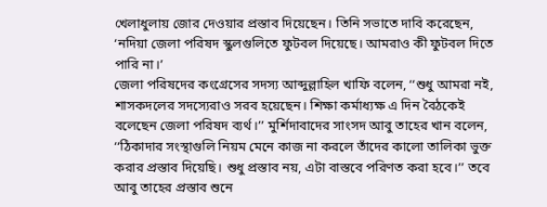খেলাধুলায় জোর দেওয়ার প্রস্তাব দিয়েছেন। তিনি সভাতে দাবি করেছেন, ‘নদিয়া জেলা পরিষদ স্কুলগুলিতে ফুটবল দিয়েছে। আমরাও কী ফুটবল দিতে পারি না।’
জেলা পরিষদের কংগ্রেসের সদস্য আব্দুল্লাহিল খাফি বলেন, ‘‘শুধু আমরা নই, শাসকদলের সদস্যেরাও সরব হয়েছেন। শিক্ষা কর্মাধ্যক্ষ এ দিন বৈঠকেই বলেছেন জেলা পরিষদ ব্যর্থ।’’ মুর্শিদাবাদের সাংসদ আবু তাহের খান বলেন, ‘‘ঠিকাদার সংস্থাগুলি নিয়ম মেনে কাজ না করলে তাঁদের কালো তালিকা ভুক্ত করার প্রস্তাব দিয়েছি। শুধু প্রস্তাব নয়, এটা বাস্তবে পরিণত করা হবে।’’ তবে আবু তাহের প্রস্তাব শুনে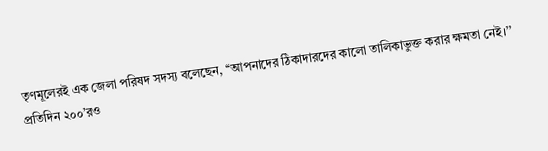তৃণমূলেরই এক জেলা পরিষদ সদস্য বলেছেন, ‘‘আপনাদের ঠিকাদারদের কালো তালিকাভুক্ত করার ক্ষমতা নেই।’’
প্রতিদিন ২০০’রও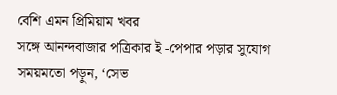বেশি এমন প্রিমিয়াম খবর
সঙ্গে আনন্দবাজার পত্রিকার ই -পেপার পড়ার সুযোগ
সময়মতো পড়ুন, ‘সেভ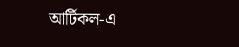আর্টিকল-এ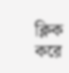ক্লিক করে